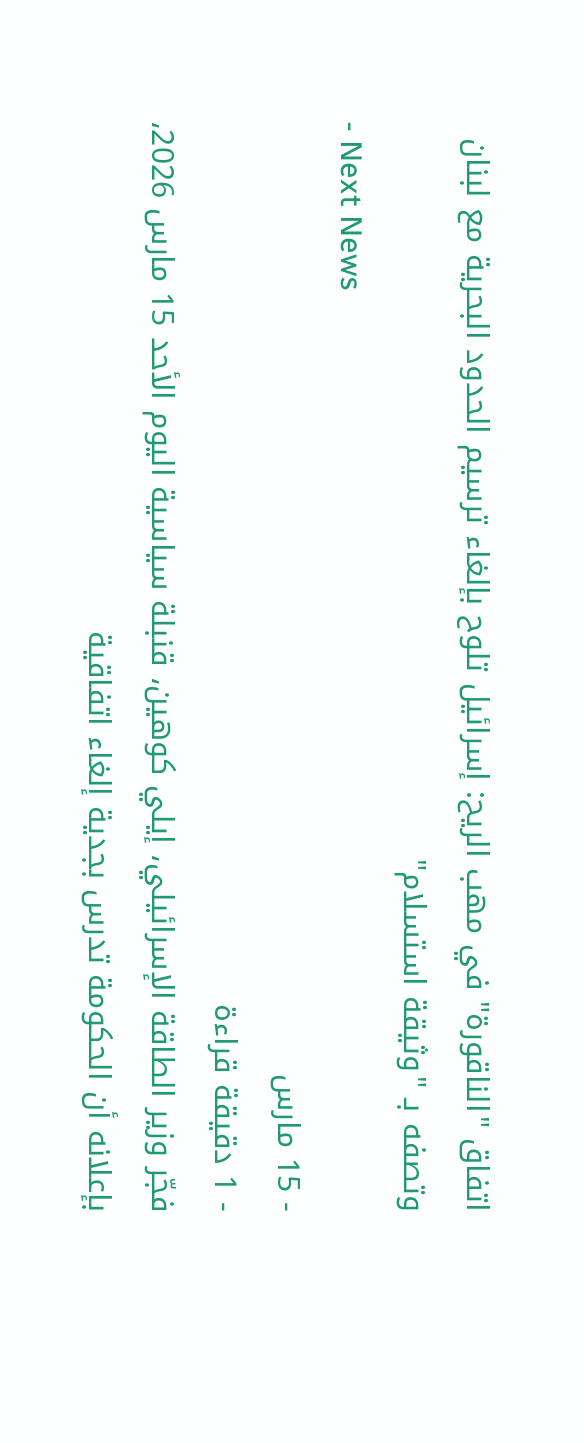اتفاق "الناقورة" في مهب الريح: إسرائيل تلوح بإلغاء ترسيم الحدود البحرية مع لبنان وتصفه بـ "وثيقة استسلام"
- Next News
- 15 مارس
- 1 دقيقة قراءة
فجّر وزير الطاقة الإسرائيلي، إيلي كوهين، قنبلة سياسية اليوم الأحد 15 مارس 2026، بإعلانه أن الحكومة تدرس بجدية إلغاء اتفاقية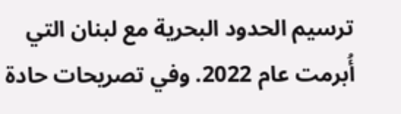ترسيم الحدود البحرية مع لبنان التي أُبرمت عام 2022. وفي تصريحات حادة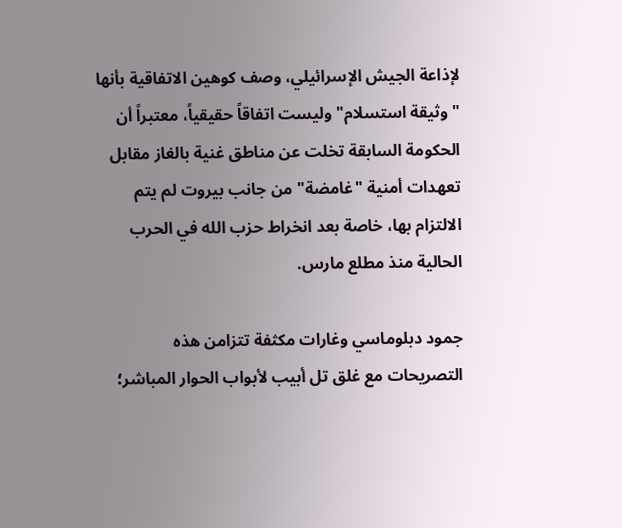لإذاعة الجيش الإسرائيلي، وصف كوهين الاتفاقية بأنها "وثيقة استسلام" وليست اتفاقاً حقيقياً، معتبراً أن الحكومة السابقة تخلت عن مناطق غنية بالغاز مقابل تعهدات أمنية "غامضة" من جانب بيروت لم يتم الالتزام بها، خاصة بعد انخراط حزب الله في الحرب الحالية منذ مطلع مارس.

جمود دبلوماسي وغارات مكثفة تتزامن هذه التصريحات مع غلق تل أبيب لأبواب الحوار المباشر؛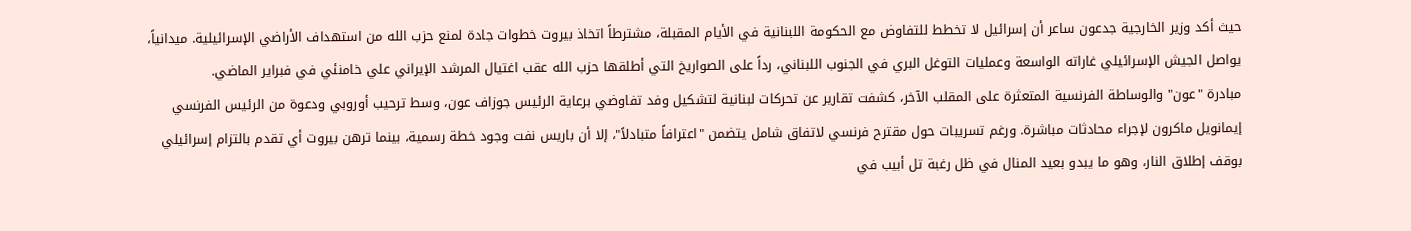حيث أكد وزير الخارجية جدعون ساعر أن إسرائيل لا تخطط للتفاوض مع الحكومة اللبنانية في الأيام المقبلة، مشترطاً اتخاذ بيروت خطوات جادة لمنع حزب الله من استهداف الأراضي الإسرائيلية. ميدانياً، يواصل الجيش الإسرائيلي غاراته الواسعة وعمليات التوغل البري في الجنوب اللبناني، رداً على الصواريخ التي أطلقها حزب الله عقب اغتيال المرشد الإيراني علي خامنئي في فبراير الماضي.
مبادرة "عون" والوساطة الفرنسية المتعثرة على المقلب الآخر، كشفت تقارير عن تحركات لبنانية لتشكيل وفد تفاوضي برعاية الرئيس جوزاف عون، وسط ترحيب أوروبي ودعوة من الرئيس الفرنسي إيمانويل ماكرون لإجراء محادثات مباشرة. ورغم تسريبات حول مقترح فرنسي لاتفاق شامل يتضمن "اعترافاً متبادلاً"، إلا أن باريس نفت وجود خطة رسمية، بينما ترهن بيروت أي تقدم بالتزام إسرائيلي بوقف إطلاق النار، وهو ما يبدو بعيد المنال في ظل رغبة تل أبيب في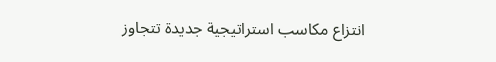انتزاع مكاسب استراتيجية جديدة تتجاوز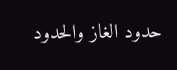حدود الغاز والحدود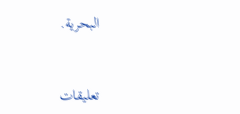البحرية.



تعليقات